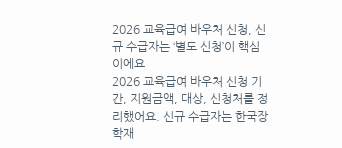2026 교육급여 바우처 신청, 신규 수급자는 ‘별도 신청’이 핵심이에요
2026 교육급여 바우처 신청 기간, 지원금액, 대상, 신청처를 정리했어요. 신규 수급자는 한국장학재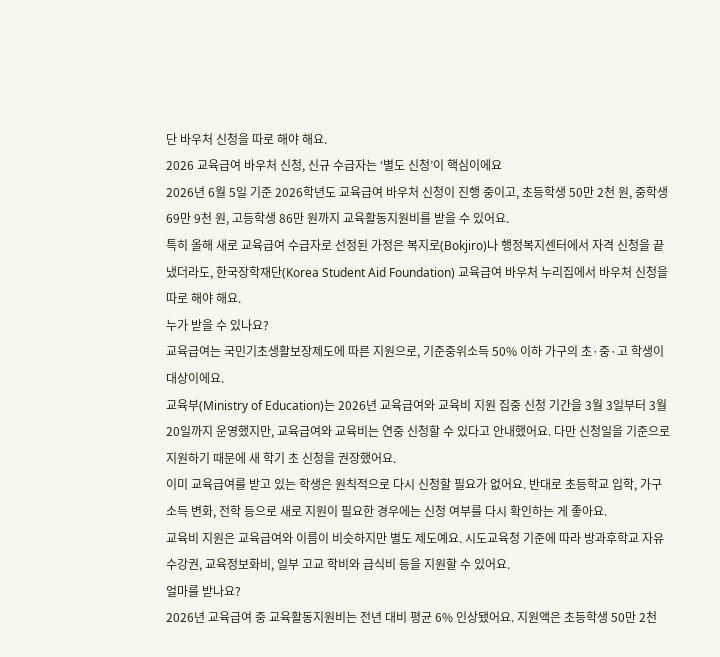단 바우처 신청을 따로 해야 해요.
2026 교육급여 바우처 신청, 신규 수급자는 ‘별도 신청’이 핵심이에요
2026년 6월 5일 기준 2026학년도 교육급여 바우처 신청이 진행 중이고, 초등학생 50만 2천 원, 중학생 69만 9천 원, 고등학생 86만 원까지 교육활동지원비를 받을 수 있어요.
특히 올해 새로 교육급여 수급자로 선정된 가정은 복지로(Bokjiro)나 행정복지센터에서 자격 신청을 끝냈더라도, 한국장학재단(Korea Student Aid Foundation) 교육급여 바우처 누리집에서 바우처 신청을 따로 해야 해요.
누가 받을 수 있나요?
교육급여는 국민기초생활보장제도에 따른 지원으로, 기준중위소득 50% 이하 가구의 초·중·고 학생이 대상이에요.
교육부(Ministry of Education)는 2026년 교육급여와 교육비 지원 집중 신청 기간을 3월 3일부터 3월 20일까지 운영했지만, 교육급여와 교육비는 연중 신청할 수 있다고 안내했어요. 다만 신청일을 기준으로 지원하기 때문에 새 학기 초 신청을 권장했어요.
이미 교육급여를 받고 있는 학생은 원칙적으로 다시 신청할 필요가 없어요. 반대로 초등학교 입학, 가구 소득 변화, 전학 등으로 새로 지원이 필요한 경우에는 신청 여부를 다시 확인하는 게 좋아요.
교육비 지원은 교육급여와 이름이 비슷하지만 별도 제도예요. 시도교육청 기준에 따라 방과후학교 자유수강권, 교육정보화비, 일부 고교 학비와 급식비 등을 지원할 수 있어요.
얼마를 받나요?
2026년 교육급여 중 교육활동지원비는 전년 대비 평균 6% 인상됐어요. 지원액은 초등학생 50만 2천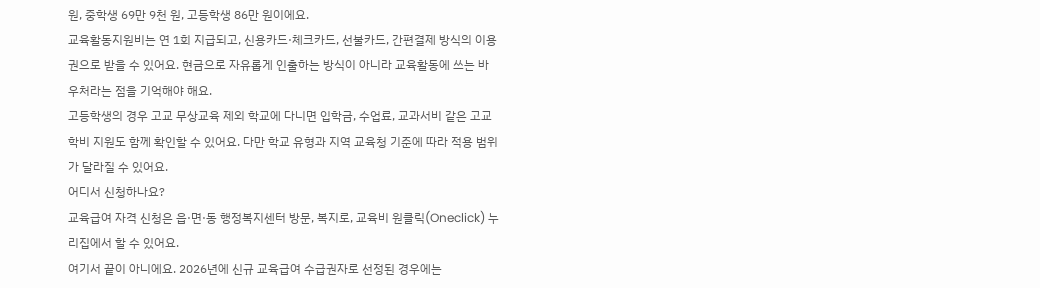원, 중학생 69만 9천 원, 고등학생 86만 원이에요.
교육활동지원비는 연 1회 지급되고, 신용카드·체크카드, 선불카드, 간편결제 방식의 이용권으로 받을 수 있어요. 현금으로 자유롭게 인출하는 방식이 아니라 교육활동에 쓰는 바우처라는 점을 기억해야 해요.
고등학생의 경우 고교 무상교육 제외 학교에 다니면 입학금, 수업료, 교과서비 같은 고교 학비 지원도 함께 확인할 수 있어요. 다만 학교 유형과 지역 교육청 기준에 따라 적용 범위가 달라질 수 있어요.
어디서 신청하나요?
교육급여 자격 신청은 읍·면·동 행정복지센터 방문, 복지로, 교육비 원클릭(Oneclick) 누리집에서 할 수 있어요.
여기서 끝이 아니에요. 2026년에 신규 교육급여 수급권자로 선정된 경우에는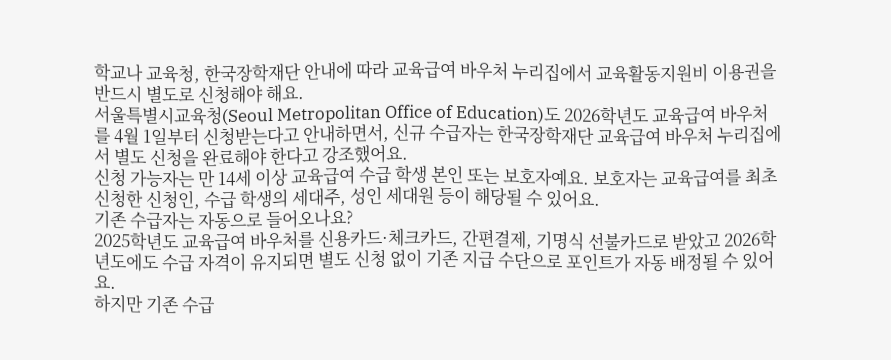학교나 교육청, 한국장학재단 안내에 따라 교육급여 바우처 누리집에서 교육활동지원비 이용권을 반드시 별도로 신청해야 해요.
서울특별시교육청(Seoul Metropolitan Office of Education)도 2026학년도 교육급여 바우처를 4월 1일부터 신청받는다고 안내하면서, 신규 수급자는 한국장학재단 교육급여 바우처 누리집에서 별도 신청을 완료해야 한다고 강조했어요.
신청 가능자는 만 14세 이상 교육급여 수급 학생 본인 또는 보호자예요. 보호자는 교육급여를 최초 신청한 신청인, 수급 학생의 세대주, 성인 세대원 등이 해당될 수 있어요.
기존 수급자는 자동으로 들어오나요?
2025학년도 교육급여 바우처를 신용카드·체크카드, 간편결제, 기명식 선불카드로 받았고 2026학년도에도 수급 자격이 유지되면 별도 신청 없이 기존 지급 수단으로 포인트가 자동 배정될 수 있어요.
하지만 기존 수급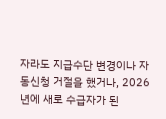자라도 지급수단 변경이나 자동신청 거절을 했거나, 2026년에 새로 수급자가 된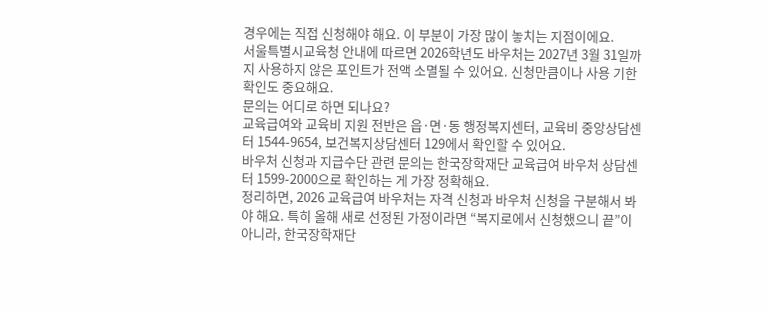경우에는 직접 신청해야 해요. 이 부분이 가장 많이 놓치는 지점이에요.
서울특별시교육청 안내에 따르면 2026학년도 바우처는 2027년 3월 31일까지 사용하지 않은 포인트가 전액 소멸될 수 있어요. 신청만큼이나 사용 기한 확인도 중요해요.
문의는 어디로 하면 되나요?
교육급여와 교육비 지원 전반은 읍·면·동 행정복지센터, 교육비 중앙상담센터 1544-9654, 보건복지상담센터 129에서 확인할 수 있어요.
바우처 신청과 지급수단 관련 문의는 한국장학재단 교육급여 바우처 상담센터 1599-2000으로 확인하는 게 가장 정확해요.
정리하면, 2026 교육급여 바우처는 자격 신청과 바우처 신청을 구분해서 봐야 해요. 특히 올해 새로 선정된 가정이라면 “복지로에서 신청했으니 끝”이 아니라, 한국장학재단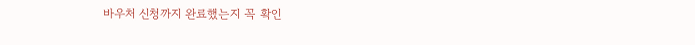바우처 신청까지 완료했는지 꼭 확인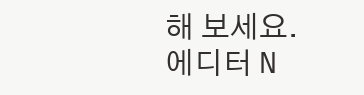해 보세요.
에디터 N